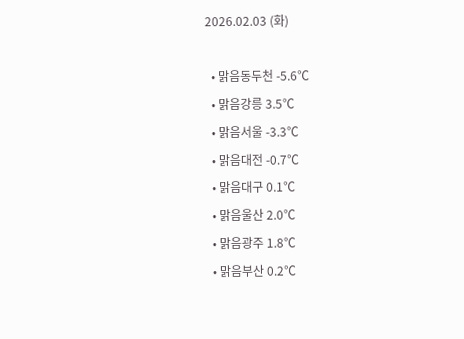2026.02.03 (화)

  • 맑음동두천 -5.6℃
  • 맑음강릉 3.5℃
  • 맑음서울 -3.3℃
  • 맑음대전 -0.7℃
  • 맑음대구 0.1℃
  • 맑음울산 2.0℃
  • 맑음광주 1.8℃
  • 맑음부산 0.2℃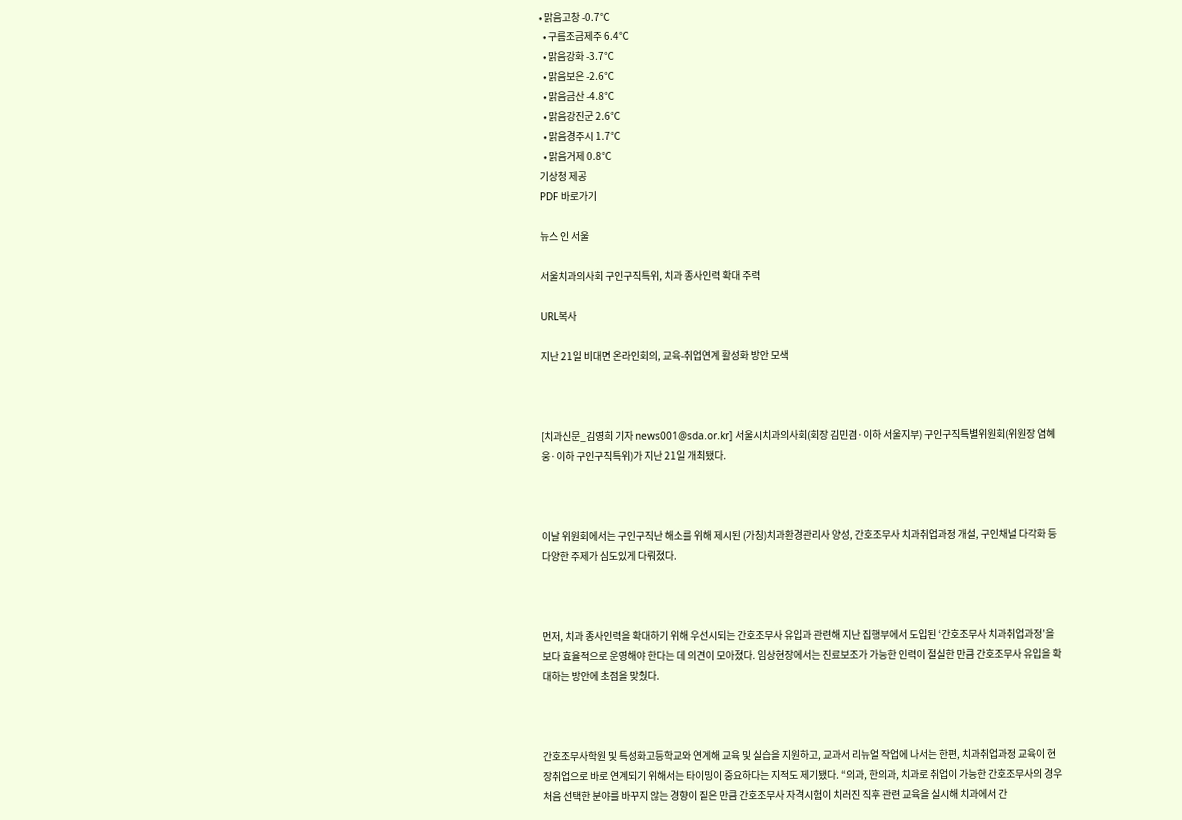• 맑음고창 -0.7℃
  • 구름조금제주 6.4℃
  • 맑음강화 -3.7℃
  • 맑음보은 -2.6℃
  • 맑음금산 -4.8℃
  • 맑음강진군 2.6℃
  • 맑음경주시 1.7℃
  • 맑음거제 0.8℃
기상청 제공
PDF 바로가기

뉴스 인 서울

서울치과의사회 구인구직특위, 치과 종사인력 확대 주력

URL복사

지난 21일 비대면 온라인회의, 교육-취업연계 활성화 방안 모색



[치과신문_김영희 기자 news001@sda.or.kr] 서울시치과의사회(회장 김민겸·이하 서울지부) 구인구직특별위원회(위원장 염혜웅·이하 구인구직특위)가 지난 21일 개최됐다.



이날 위원회에서는 구인구직난 해소를 위해 제시된 (가칭)치과환경관리사 양성, 간호조무사 치과취업과정 개설, 구인채널 다각화 등 다양한 주제가 심도있게 다뤄졌다.



먼저, 치과 종사인력을 확대하기 위해 우선시되는 간호조무사 유입과 관련해 지난 집행부에서 도입된 ‘간호조무사 치과취업과정’을 보다 효율적으로 운영해야 한다는 데 의견이 모아졌다. 임상현장에서는 진료보조가 가능한 인력이 절실한 만큼 간호조무사 유입을 확대하는 방안에 초점을 맞췄다.



간호조무사학원 및 특성화고등학교와 연계해 교육 및 실습을 지원하고, 교과서 리뉴얼 작업에 나서는 한편, 치과취업과정 교육이 현장취업으로 바로 연계되기 위해서는 타이밍이 중요하다는 지적도 제기됐다. “의과, 한의과, 치과로 취업이 가능한 간호조무사의 경우 처음 선택한 분야를 바꾸지 않는 경향이 짙은 만큼 간호조무사 자격시험이 치러진 직후 관련 교육을 실시해 치과에서 간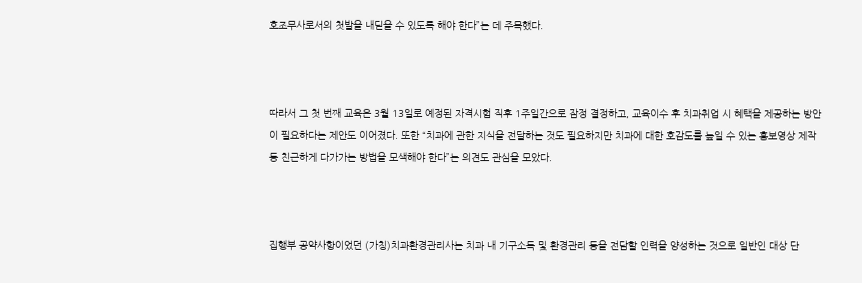호조무사로서의 첫발을 내딛을 수 있도록 해야 한다”는 데 주목했다.



따라서 그 첫 번째 교육은 3월 13일로 예정된 자격시험 직후 1주일간으로 잠정 결정하고, 교육이수 후 치과취업 시 혜택을 제공하는 방안이 필요하다는 제안도 이어졌다. 또한 “치과에 관한 지식을 전달하는 것도 필요하지만 치과에 대한 호감도를 높일 수 있는 홍보영상 제작 등 친근하게 다가가는 방법을 모색해야 한다”는 의견도 관심을 모았다.



집행부 공약사항이었던 (가칭)치과환경관리사는 치과 내 기구소독 및 환경관리 등을 전담할 인력을 양성하는 것으로 일반인 대상 단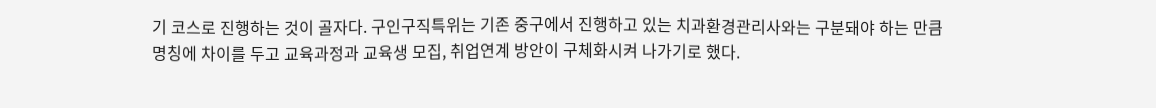기 코스로 진행하는 것이 골자다. 구인구직특위는 기존 중구에서 진행하고 있는 치과환경관리사와는 구분돼야 하는 만큼 명칭에 차이를 두고 교육과정과 교육생 모집, 취업연계 방안이 구체화시켜 나가기로 했다.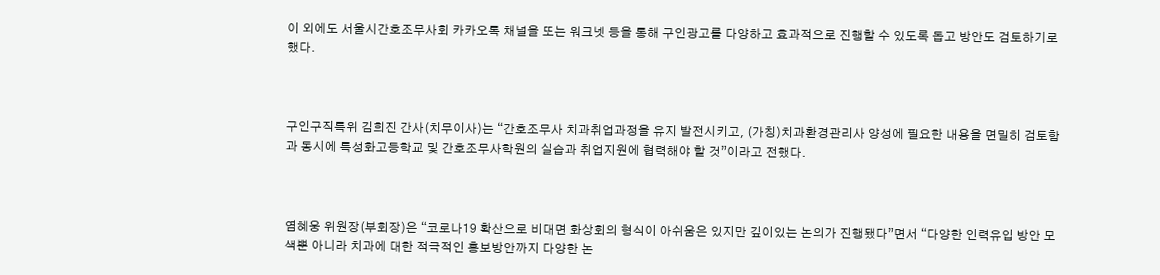이 외에도 서울시간호조무사회 카카오톡 채널을 또는 워크넷 등을 통해 구인광고를 다양하고 효과적으로 진행할 수 있도록 돕고 방안도 검토하기로 했다.



구인구직특위 김희진 간사(치무이사)는 “간호조무사 치과취업과정을 유지 발전시키고, (가칭)치과환경관리사 양성에 필요한 내용을 면밀히 검토함과 동시에 특성화고등학교 및 간호조무사학원의 실습과 취업지원에 협력해야 할 것”이라고 전했다.



염혜웅 위원장(부회장)은 “코로나19 확산으로 비대면 화상회의 형식이 아쉬움은 있지만 깊이있는 논의가 진행됐다”면서 “다양한 인력유입 방안 모색뿐 아니라 치과에 대한 적극적인 홍보방안까지 다양한 논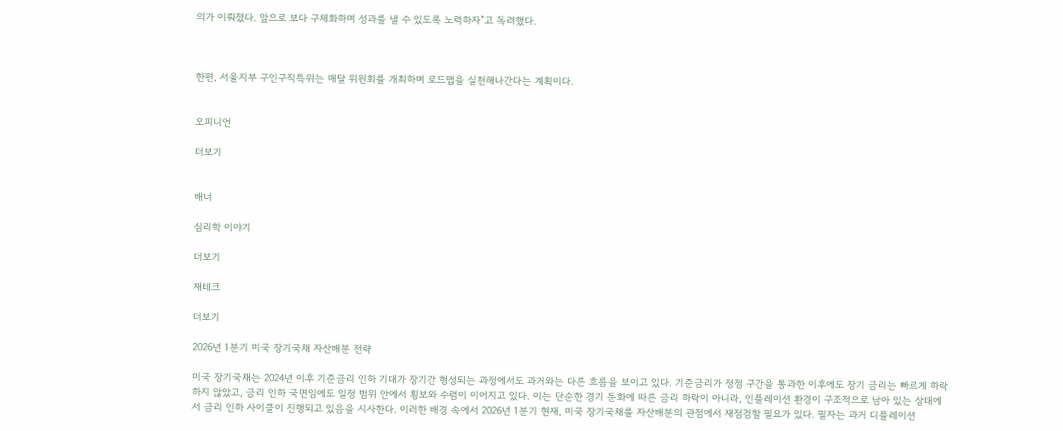의가 이뤄졌다. 앞으로 보다 구체화하며 성과를 낼 수 있도록 노력하자”고 독려했다.



한편, 서울지부 구인구직특위는 매달 위원회를 개최하며 로드맵을 실천해나간다는 계획이다.


오피니언

더보기


배너

심리학 이야기

더보기

재테크

더보기

2026년 1분기 미국 장기국채 자산배분 전략

미국 장기국채는 2024년 이후 기준금리 인하 기대가 장기간 형성되는 과정에서도 과거와는 다른 흐름을 보이고 있다. 기준금리가 정점 구간을 통과한 이후에도 장기 금리는 빠르게 하락하지 않았고, 금리 인하 국면임에도 일정 범위 안에서 횡보와 수렴이 이어지고 있다. 이는 단순한 경기 둔화에 따른 금리 하락이 아니라, 인플레이션 환경이 구조적으로 남아 있는 상태에서 금리 인하 사이클이 진행되고 있음을 시사한다. 이러한 배경 속에서 2026년 1분기 현재, 미국 장기국채를 자산배분의 관점에서 재점검할 필요가 있다. 필자는 과거 디플레이션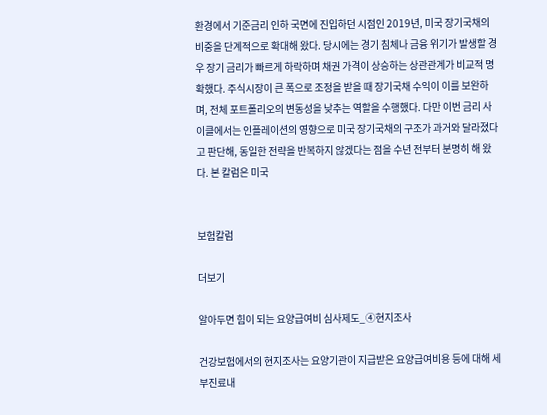환경에서 기준금리 인하 국면에 진입하던 시점인 2019년, 미국 장기국채의 비중을 단계적으로 확대해 왔다. 당시에는 경기 침체나 금융 위기가 발생할 경우 장기 금리가 빠르게 하락하며 채권 가격이 상승하는 상관관계가 비교적 명확했다. 주식시장이 큰 폭으로 조정을 받을 때 장기국채 수익이 이를 보완하며, 전체 포트폴리오의 변동성을 낮추는 역할을 수행했다. 다만 이번 금리 사이클에서는 인플레이션의 영향으로 미국 장기국채의 구조가 과거와 달라졌다고 판단해, 동일한 전략을 반복하지 않겠다는 점을 수년 전부터 분명히 해 왔다. 본 칼럼은 미국


보험칼럼

더보기

알아두면 힘이 되는 요양급여비 심사제도_④현지조사

건강보험에서의 현지조사는 요양기관이 지급받은 요양급여비용 등에 대해 세부진료내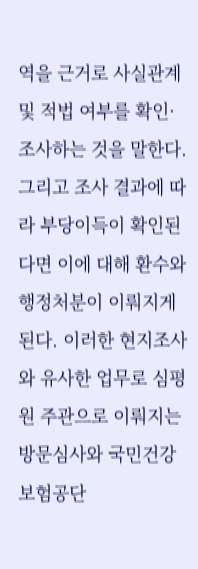역을 근거로 사실관계 및 적법 여부를 확인·조사하는 것을 말한다. 그리고 조사 결과에 따라 부당이득이 확인된다면 이에 대해 환수와 행정처분이 이뤄지게 된다. 이러한 현지조사와 유사한 업무로 심평원 주관으로 이뤄지는 방문심사와 국민건강보험공단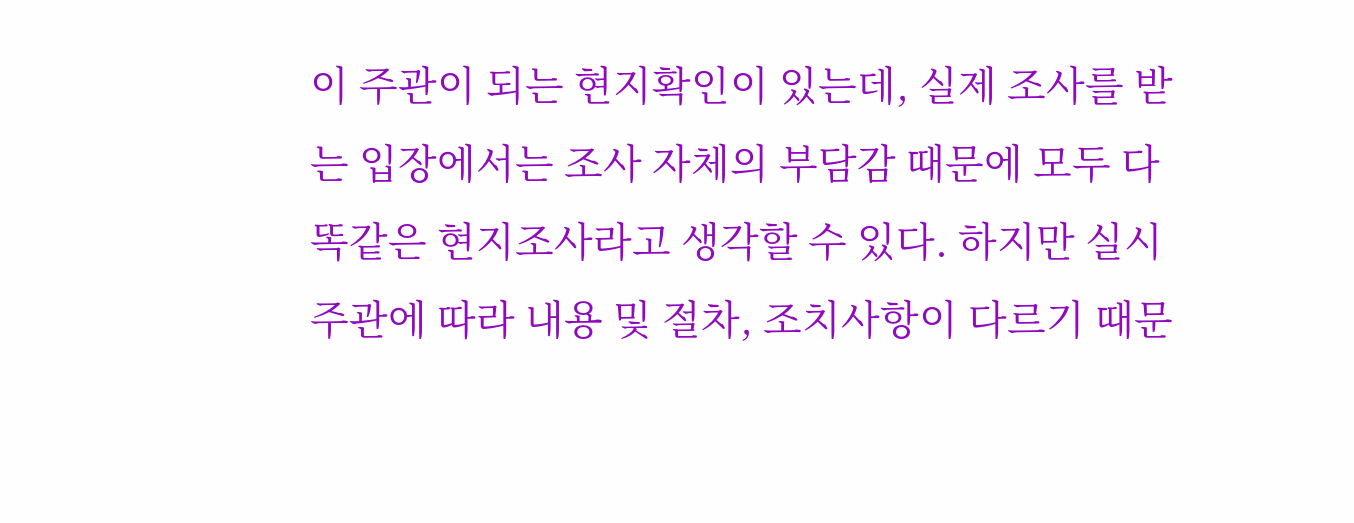이 주관이 되는 현지확인이 있는데, 실제 조사를 받는 입장에서는 조사 자체의 부담감 때문에 모두 다 똑같은 현지조사라고 생각할 수 있다. 하지만 실시 주관에 따라 내용 및 절차, 조치사항이 다르기 때문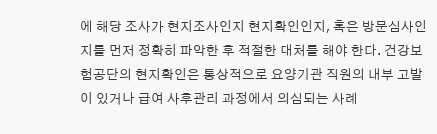에 해당 조사가 현지조사인지 현지확인인지, 혹은 방문심사인지를 먼저 정확히 파악한 후 적절한 대처를 해야 한다. 건강보험공단의 현지확인은 통상적으로 요양기관 직원의 내부 고발이 있거나 급여 사후관리 과정에서 의심되는 사례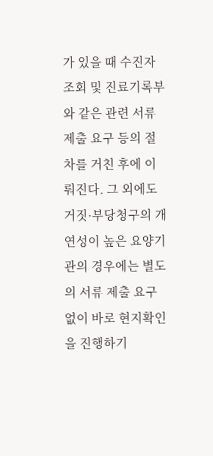가 있을 때 수진자 조회 및 진료기록부와 같은 관련 서류 제출 요구 등의 절차를 거친 후에 이뤄진다. 그 외에도 거짓·부당청구의 개연성이 높은 요양기관의 경우에는 별도의 서류 제출 요구 없이 바로 현지확인을 진행하기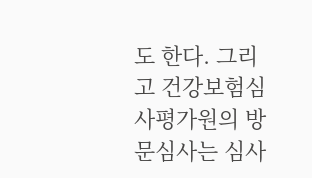도 한다. 그리고 건강보험심사평가원의 방문심사는 심사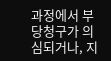과정에서 부당청구가 의심되거나, 지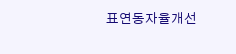표연동자율개선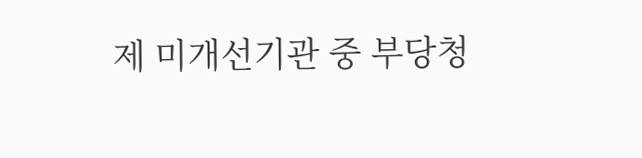제 미개선기관 중 부당청